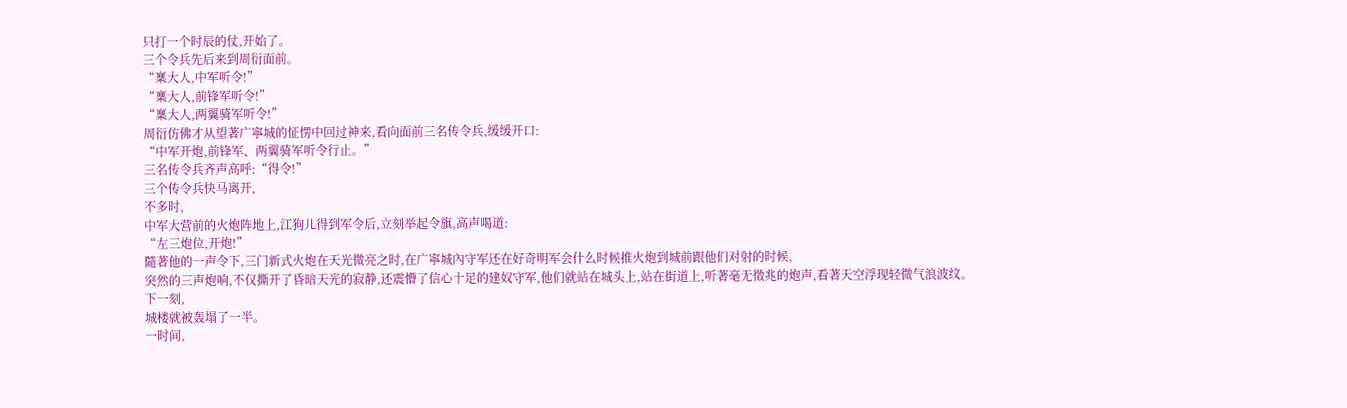只打一个时辰的仗,开始了。
三个令兵先后来到周衍面前。
“稟大人,中军听令!”
“稟大人,前锋军听令!”
“稟大人,两翼骑军听令!”
周衍仿佛才从望著广寧城的怔愣中回过神来,看向面前三名传令兵,缓缓开口:
“中军开炮,前锋军、两翼骑军听令行止。”
三名传令兵齐声高呼:“得令!”
三个传令兵快马离开,
不多时,
中军大营前的火炮阵地上,江狗儿得到军令后,立刻举起令旗,高声喝道:
“左三炮位,开炮!”
隨著他的一声令下,三门新式火炮在天光微亮之时,在广寧城內守军还在好奇明军会什么时候推火炮到城前跟他们对射的时候,
突然的三声炮响,不仅撕开了昏暗天光的寂静,还震懵了信心十足的建奴守军,他们就站在城头上,站在街道上,听著毫无徵兆的炮声,看著天空浮现轻微气浪波纹。
下一刻,
城楼就被轰塌了一半。
一时间,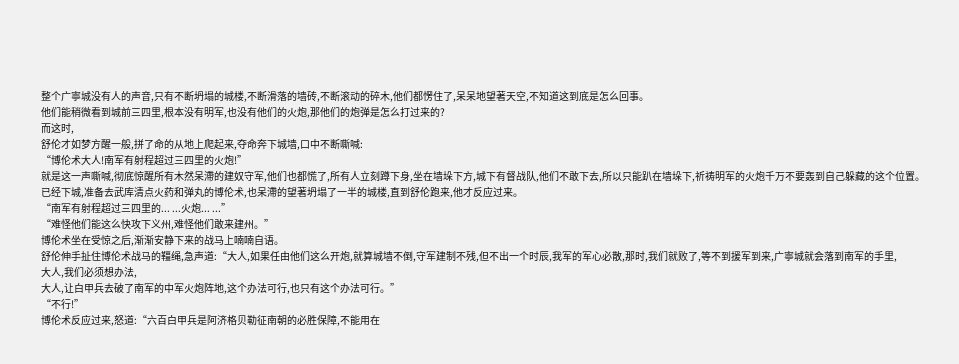整个广寧城没有人的声音,只有不断坍塌的城楼,不断滑落的墙砖,不断滚动的碎木,他们都愣住了,呆呆地望著天空,不知道这到底是怎么回事。
他们能稍微看到城前三四里,根本没有明军,也没有他们的火炮,那他们的炮弹是怎么打过来的?
而这时,
舒伦才如梦方醒一般,拼了命的从地上爬起来,夺命奔下城墙,口中不断嘶喊:
“博伦术大人!南军有射程超过三四里的火炮!”
就是这一声嘶喊,彻底惊醒所有木然呆滯的建奴守军,他们也都慌了,所有人立刻蹲下身,坐在墙垛下方,城下有督战队,他们不敢下去,所以只能趴在墙垛下,祈祷明军的火炮千万不要轰到自己躲藏的这个位置。
已经下城,准备去武库清点火药和弹丸的博伦术,也呆滯的望著坍塌了一半的城楼,直到舒伦跑来,他才反应过来。
“南军有射程超过三四里的... ...火炮... ...”
“难怪他们能这么快攻下义州,难怪他们敢来建州。”
博伦术坐在受惊之后,渐渐安静下来的战马上喃喃自语。
舒伦伸手扯住博伦术战马的韁绳,急声道:“大人,如果任由他们这么开炮,就算城墙不倒,守军建制不残,但不出一个时辰,我军的军心必散,那时,我们就败了,等不到援军到来,广寧城就会落到南军的手里,
大人,我们必须想办法,
大人,让白甲兵去破了南军的中军火炮阵地,这个办法可行,也只有这个办法可行。”
“不行!”
博伦术反应过来,怒道:“六百白甲兵是阿济格贝勒征南朝的必胜保障,不能用在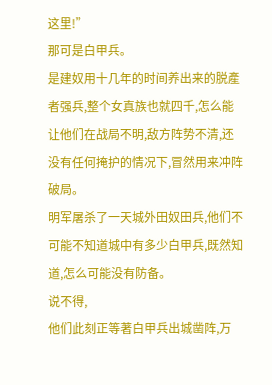这里!”
那可是白甲兵。
是建奴用十几年的时间养出来的脱產者强兵,整个女真族也就四千,怎么能让他们在战局不明,敌方阵势不清,还没有任何掩护的情况下,冒然用来冲阵破局。
明军屠杀了一天城外田奴田兵,他们不可能不知道城中有多少白甲兵,既然知道,怎么可能没有防备。
说不得,
他们此刻正等著白甲兵出城凿阵,万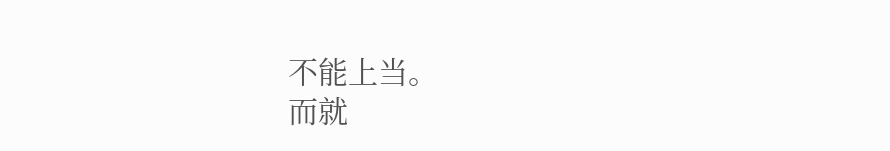不能上当。
而就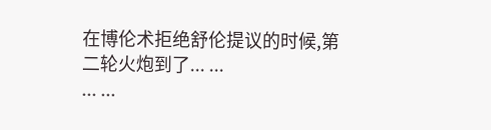在博伦术拒绝舒伦提议的时候,第二轮火炮到了... ...
... ...